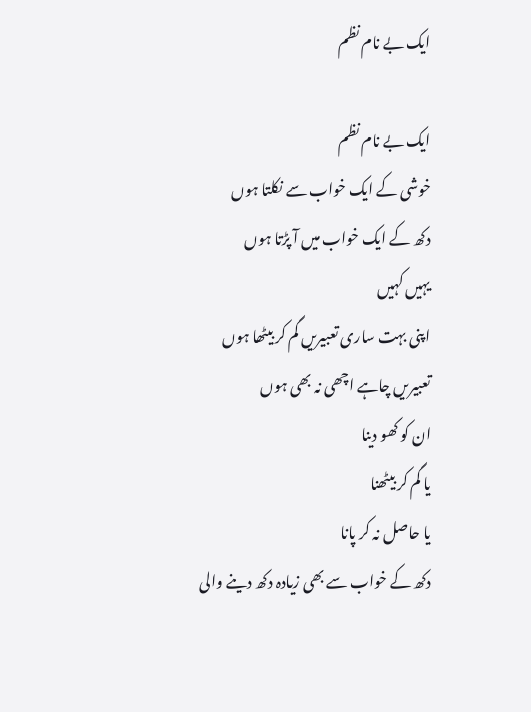ایک بے نام نظم

ایک بے نام نظم
خوشی کے ایک خواب سے نکلتا ہوں
دکھ کے ایک خواب میں آ پڑتا ہوں
یہیں کہیں
اپنی بہت ساری تعبیریں گم کر بیٹھا ہوں
تعبیریں چاہے اچھی نہ بھی ہوں
ان کو کھو دینا
یا گم کر بیٹھنا
یا حاصل نہ کر پانا
دکھ کے خواب سے بھی زیادہ دکھ دینے والی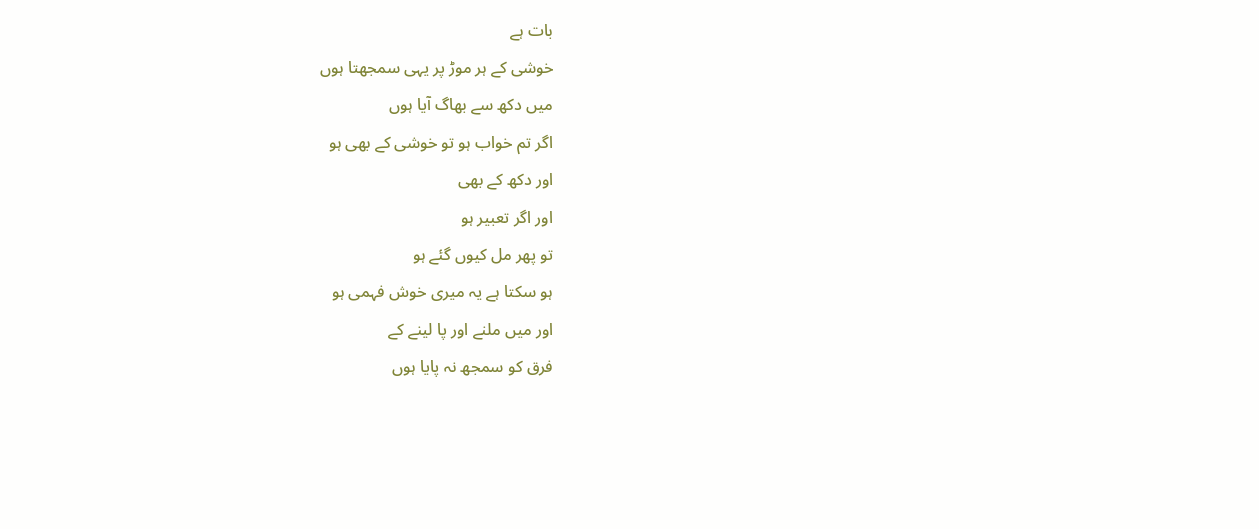بات ہے
خوشی کے ہر موڑ پر یہی سمجھتا ہوں
میں دکھ سے بھاگ آیا ہوں
اگر تم خواب ہو تو خوشی کے بھی ہو
اور دکھ کے بھی
اور اگر تعبیر ہو
تو پھر مل کیوں گئے ہو
ہو سکتا ہے یہ میری خوش فہمی ہو
اور میں ملنے اور پا لینے کے
فرق کو سمجھ نہ پایا ہوں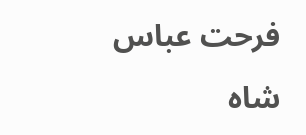فرحت عباس شاہ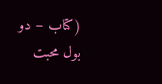(کتاب – دو بول محبت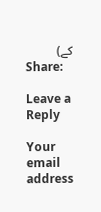کے)
Share:

Leave a Reply

Your email address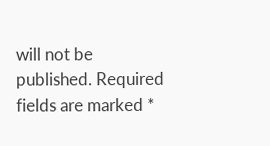will not be published. Required fields are marked *